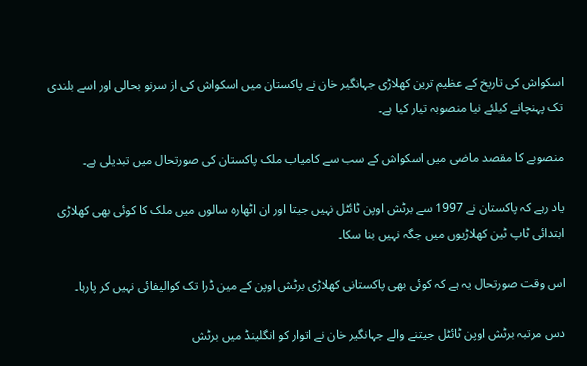اسکواش کی تاریخ کے عظیم ترین کھلاڑی جہانگیر خان نے پاکستان میں اسکواش کی از سرنو بحالی اور اسے بلندی تک پہنچانے کیلئے نیا منصوبہ تیار کیا ہے۔

منصوبے کا مقصد ماضی میں اسکواش کے سب سے کامیاب ملک پاکستان کی صورتحال میں تبدیلی ہے۔

یاد رہے کہ پاکستان نے 1997 سے برٹش اوپن ٹائٹل نہیں جیتا اور ان اٹھارہ سالوں میں ملک کا کوئی بھی کھلاڑی ابتدائی ٹاپ ٹین کھلاڑیوں میں جگہ نہیں بنا سکا۔

اس وقت صورتحال یہ ہے کہ کوئی بھی پاکستانی کھلاڑی برٹش اوپن کے مین ڈرا تک کوالیفائی نہیں کر پارہا۔

دس مرتبہ برٹش اوپن ٹائٹل جیتنے والے جہانگیر خان نے اتوار کو انگلینڈ میں برٹش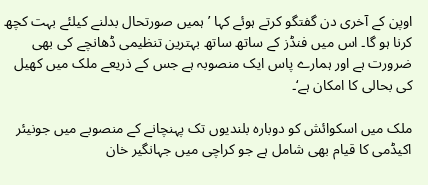اوپن کے آخری دن گفتگو کرتے ہوئے کہا ’ہمیں صورتحال بدلنے کیلئے بہت کچھ کرنا ہو گا۔ اس میں فنڈز کے ساتھ ساتھ بہترین تنظیمی ڈھانچے کی بھی ضرورت ہے اور ہمارے پاس ایک منصوبہ ہے جس کے ذریعے ملک میں کھیل کی بحالی کا امکان ہے‘۔

ملک میں اسکوائش کو دوبارہ بلندیوں تک پہنچانے کے منصوبے میں جونیئر اکیڈمی کا قیام بھی شامل ہے جو کراچی میں جہانگیر خان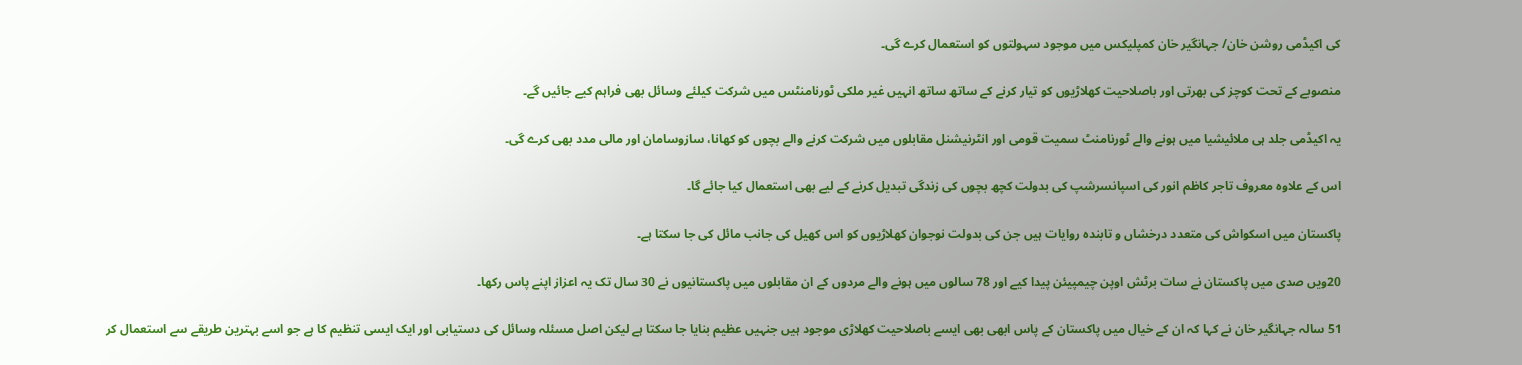کی اکیڈمی روشن خان/ جہانگیر خان کمپلیکس میں موجود سہولتوں کو استعمال کرے گی۔

منصوبے کے تحت کوچز کی بھرتی اور باصلاحیت کھلاڑیوں کو تیار کرنے کے ساتھ ساتھ انہیں غیر ملکی ٹورنامنٹس میں شرکت کیلئے وسائل بھی فراہم کیے جائیں گے۔

یہ اکیڈمی جلد ہی ملائیشیا میں ہونے والے ٹورنامنٹ سمیت قومی اور انٹرنیشنل مقابلوں میں شرکت کرنے والے بچوں کو کھانا، سازوسامان اور مالی مدد بھی کرے گی۔

اس کے علاوہ معروف تاجر کاظم انور کی اسپانسرشپ کی بدولت کچھ بچوں کی زندگی تبدیل کرنے کے لیے بھی استعمال کیا جائے گا۔

پاکستان میں اسکواش کی متعدد درخشاں و تابندہ روایات ہیں جن کی بدولت نوجوان کھلاڑیوں کو اس کھیل کی جانب مائل کی جا سکتا ہے۔

20ویں صدی میں پاکستان نے سات برٹش اوپن چیمپیئن پیدا کیے اور 78 سالوں میں ہونے والے مردوں کے ان مقابلوں میں پاکستانیوں نے 30 سال تک یہ اعزاز اپنے پاس رکھا۔

51 سالہ جہانگیر خان نے کہا کہ ان کے خیال میں پاکستان کے پاس ابھی بھی ایسے باصلاحیت کھلاڑی موجود ہیں جنہیں عظیم بنایا جا سکتا ہے لیکن اصل مسئلہ وسائل کی دستیابی اور ایک ایسی تنظیم کا ہے جو اسے بہترین طریقے سے استعمال کر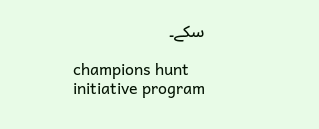سکے۔

champions hunt initiative program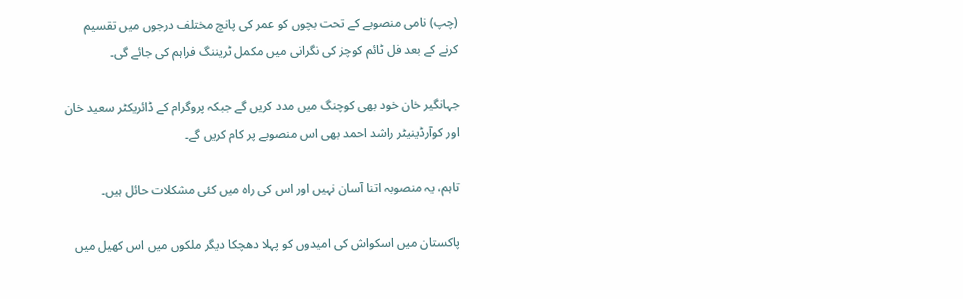(چپ) نامی منصوبے کے تحت بچوں کو عمر کی پانچ مختلف درجوں میں تقسیم کرنے کے بعد فل ٹائم کوچز کی نگرانی میں مکمل ٹریننگ فراہم کی جائے گی۔

جہانگیر خان خود بھی کوچنگ میں مدد کریں گے جبکہ پروگرام کے ڈائریکٹر سعید خان اور کوآرڈینیٹر راشد احمد بھی اس منصوبے پر کام کریں گے۔

تاہم، یہ منصوبہ اتنا آسان نہیں اور اس کی راہ میں کئی مشکلات حائل ہیں۔

پاکستان میں اسکواش کی امیدوں کو پہلا دھچکا دیگر ملکوں میں اس کھیل میں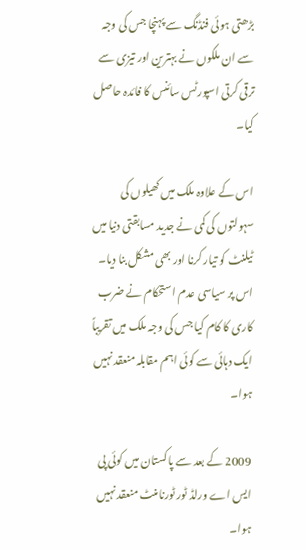بڑھتی ہوئی فنڈنگ سے پہنچا جس کی وجہ سے ان ملکوں نے بہترین اور تیزی سے ترقی کرتی اسپورٹس سائنس کا فائدہ حاصل کیا۔

اس کے علاوہ ملک میں کھیلوں کی سہولتوں کی کمی نے جدید مسابقتی دنیا میں ٹیلنٹ کو تیار کرنا اور بھی مشکل بنا دیا۔ اس پر سیاسی عدم استحکام نے ضرب کاری کا کام کیا جس کی وجہ ملک میں تقریباً ایک دہائی سے کوئی اہم مقابلہ منعقد نہیں ہوا۔

2009 کے بعد سے پاکستان میں کوئی پی ایس اے ورلڈ ٹور ٹورنامنٹ منعقد نہیں ہوا۔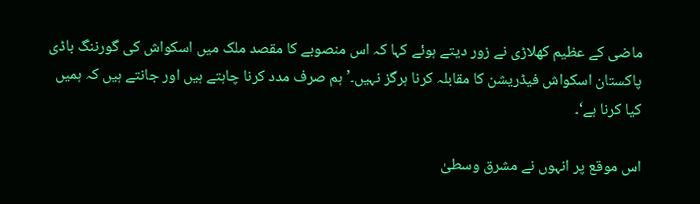ماضی کے عظیم کھلاڑی نے زور دیتے ہوئے کہا کہ اس منصوبے کا مقصد ملک میں اسکواش کی گورننگ باڈی پاکستان اسکواش فیڈریشن کا مقابلہ کرنا ہرگز نہیں۔’ہم صرف مدد کرنا چاہتے ہیں اور جانتے ہیں کہ ہمیں کیا کرنا ہے‘۔

اس موقع پر انہوں نے مشرق وسطیٰ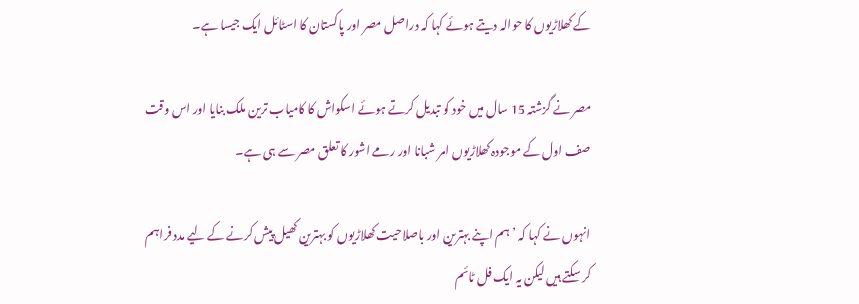کے کھلاڑیوں کا حوالہ دیتے ہوئے کہا کہ دراصل مصر اور پاکستان کا اسٹائل ایک جیسا ہے۔

مصر نے گزشتہ 15 سال میں خود کو تبدیل کرتے ہوئے اسکواش کا کامیاب ترین ملک بنایا اور اس وقت صف اول کے موجودہ کھلاڑیوں امر شبانا اور رمے اشور کا تعلق مصر سے ہی ہے۔

انہوں نے کہا کہ ’ہم اپنے بہترین اور باصلاحیت کھلاڑیوں کو بہترین کھیل پیش کرنے کے لیے مدد فراہم کر سکتے ہیں لیکن یہ ایک فل ٹائم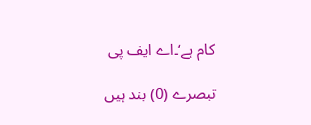کام ہے‘۔اے ایف پی

تبصرے (0) بند ہیں